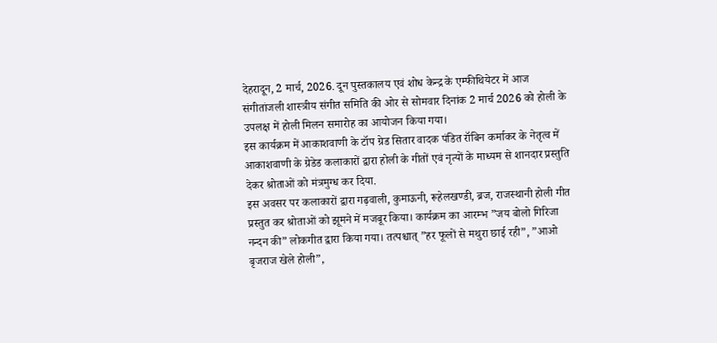देहरादून, 2 मार्च, 2026. दून पुस्तकालय एवं शोध केन्द्र के एम्फीथियेटर में आज संगीतांजली शास्त्रीय संगीत समिति की ओर से सोमवार दिनांक 2 मार्च 2026 को होली के उपलक्ष में होली मिलन समारोह का आयोजन किया गया।
इस कार्यक्रम में आकाशवाणी के टॉप ग्रेड सितार वादक पंडित रॉबिन कर्माकर के नेतृत्व में आकाशवाणी के ग्रेडेड कलाकारों द्वारा होली के गीतों एवं नृत्यों के माध्यम से शानदार प्रस्तुति देकर श्रोताओं को मंत्रमुग्ध कर दिया.
इस अवसर पर कलाकारों द्वारा गढ़वाली, कुमाऊनी, रूहेलखण्डी, ब्रज, राजस्थानी होली गीत प्रस्तुत कर श्रोताओं को झूमने में मजबूर किया। कार्यक्रम का आरम्भ ”जय बोलो गिरिजा नन्दन की” लोकगीत द्वारा किया गया। तत्पश्चात् ”हर फूलों से मथुरा छाई रही”, ”आओ बृजराज खेले होली”,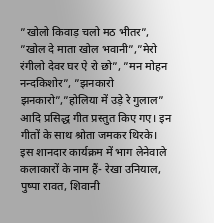”खोलो किवाड़ चलो मठ भीतर”, ”खोल दे माता खोल भवानी”,”मेरो रंगीलो देवर घर ऐ रो छो”, ”मन मोहन नन्दकिशोर”, ”झनकारो झनकारो”,”होलिया में उड़े रे गुलाल” आदि प्रसिद्ध गीत प्रस्तुत किए गए। इन गीतों के साथ श्रोता जमकर थिरके। इस शानदार कार्यक्रम में भाग लेनेवाले कलाकारों के नाम हैं- रेखा उनियाल, पुष्पा रावत, शिवानी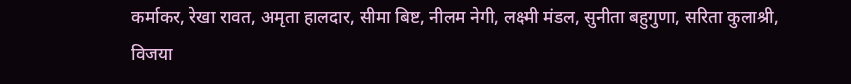कर्माकर, रेखा रावत, अमृता हालदार, सीमा बिष्ट, नीलम नेगी, लक्ष्मी मंडल, सुनीता बहुगुणा, सरिता कुलाश्री, विजया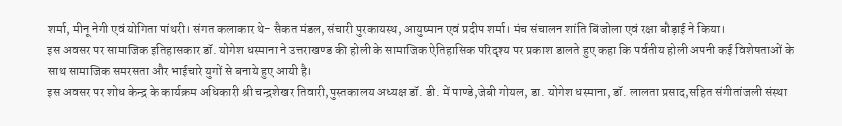शर्मा, मीनू नेगी एवं योगिता पांथरी। संगत कलाकार थे- सैकत मंडल, संचारी पुरकायस्थ, आयुष्मान एवं प्रदीप शर्मा। मंच संचालन शांति बिंजोला एवं रक्षा बौड़ाई ने किया।
इस अवसर पर सामाजिक इतिहासकार डॉ. योगेश धस्माना ने उत्तराखण्ड की होली के सामाजिक ऐतिहासिक परिदृश्य पर प्रकाश डालते हुए कहा कि पर्वतीय होली अपनी कई विशेषताओं के साथ सामाजिक समरसता और भाईचारे युगों से बनाये हुए आयी है।
इस अवसर पर शोध केन्द्र के कार्यक्रम अधिकारी श्री चन्द्रशेखर तिवारी,पुस्तकालय अध्यक्ष डॉ. डी. में पाण्डे,जेबी गोयल, डा. योगेश धस्माना, डॉ. लालता प्रसाद,सहित संगीतांजली संस्था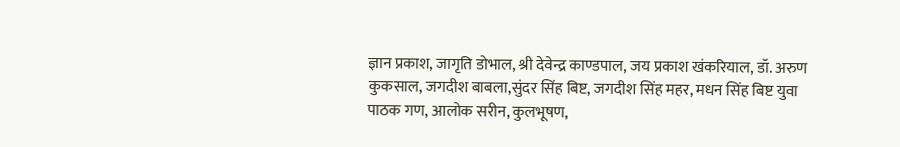ज्ञान प्रकाश, जागृति डोभाल, श्री देवेन्द्र काण्डपाल, जय प्रकाश खंकरियाल, डॉ. अरुण कुकसाल, जगदीश बाबला,सुंदर सिंह बिष्ट, जगदीश सिंह महर, मधन सिंह बिष्ट युवा पाठक गण, आलोक सरीन, कुलभूषण,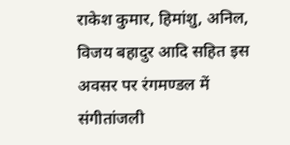राकेश कुमार, हिमांशु, अनिल, विजय बहादुर आदि सहित इस अवसर पर रंगमण्डल में संगीतांजली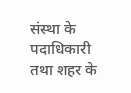संस्था के पदाधिकारी तथा शहर के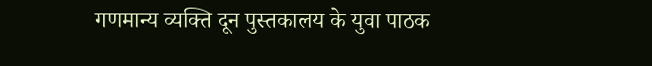गणमान्य व्यक्ति दून पुस्तकालय के युवा पाठक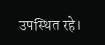उपस्थित रहे।